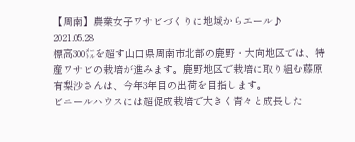【周南】農業女子ワサビづくりに地域からエール♪
2021.05.28
標高300㍍を超す山口県周南市北部の鹿野・大向地区では、特産ワサビの栽培が進みます。鹿野地区で栽培に取り組む藤原有梨沙さんは、今年3年目の出荷を目指します。
ビニールハウスには超促成栽培で大きく青々と成長した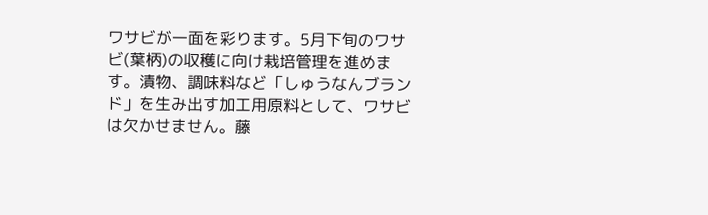ワサビが一面を彩ります。5月下旬のワサビ(葉柄)の収穫に向け栽培管理を進めます。漬物、調味料など「しゅうなんブランド」を生み出す加工用原料として、ワサビは欠かせません。藤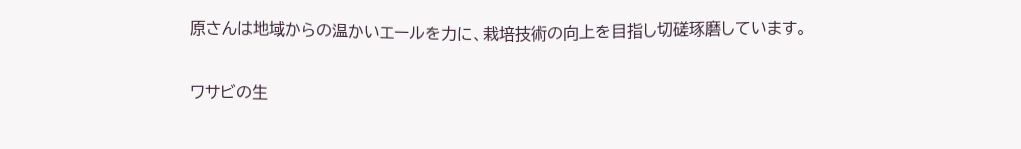原さんは地域からの温かいエールを力に、栽培技術の向上を目指し切磋琢磨しています。

ワサビの生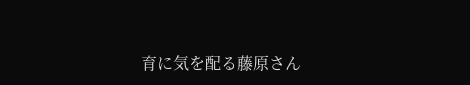育に気を配る藤原さん